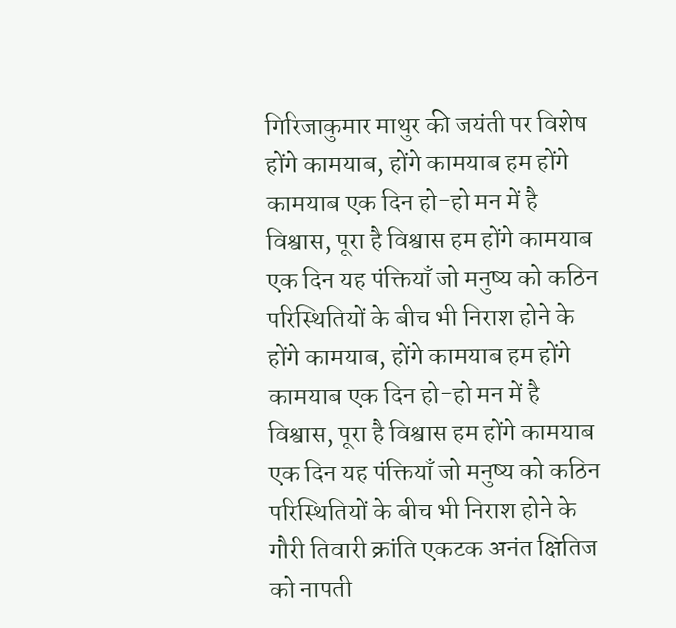गिरिजाकुमार माथुर की जयंती पर विशेष
होंगे कामयाब, होंगे कामयाब हम होंगे कामयाब एक दिन हो-हो मन में है विश्वास, पूरा है विश्वास हम होंगे कामयाब एक दिन यह पंक्तियाँ जो मनुष्य को कठिन परिस्थितियों के बीच भी निराश होने के
होंगे कामयाब, होंगे कामयाब हम होंगे कामयाब एक दिन हो-हो मन में है विश्वास, पूरा है विश्वास हम होंगे कामयाब एक दिन यह पंक्तियाँ जो मनुष्य को कठिन परिस्थितियों के बीच भी निराश होने के
गौरी तिवारी क्रांति एकटक अनंत क्षितिज को नापती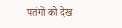पतंगों को देख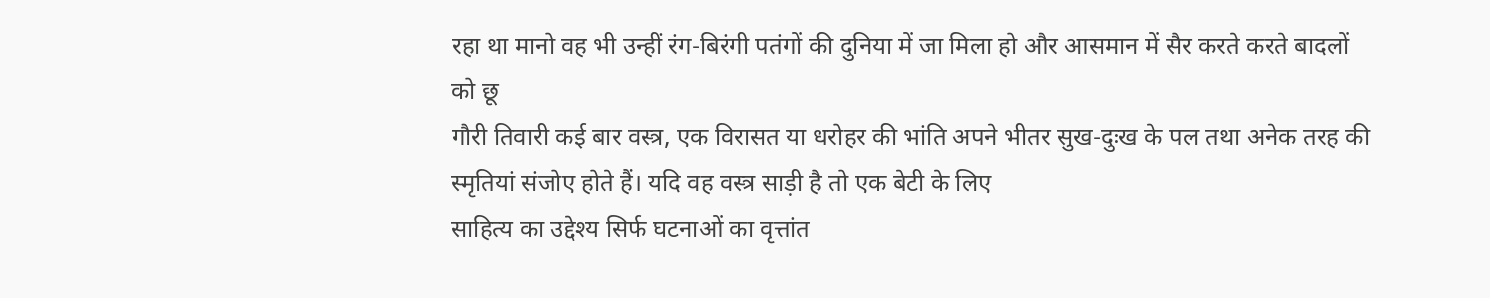रहा था मानो वह भी उन्हीं रंग-बिरंगी पतंगों की दुनिया में जा मिला हो और आसमान में सैर करते करते बादलों को छू
गौरी तिवारी कई बार वस्त्र, एक विरासत या धरोहर की भांति अपने भीतर सुख-दुःख के पल तथा अनेक तरह की स्मृतियां संजोए होते हैं। यदि वह वस्त्र साड़ी है तो एक बेटी के लिए
साहित्य का उद्देश्य सिर्फ घटनाओं का वृत्तांत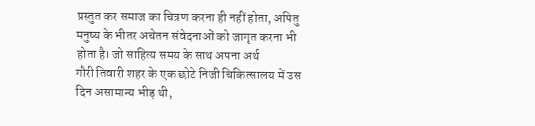प्रस्तुत कर समाज का चित्रण करना ही नहीं होता, अपितु मनुष्य के भीतर अचेतन संवेदनाओं को जागृत करना भी होता है। जो साहित्य समय के साथ अपना अर्थ
गौरी तिवारी शहर के एक छोटे निजी चिकित्सालय में उस दिन असामान्य भीड़ थी,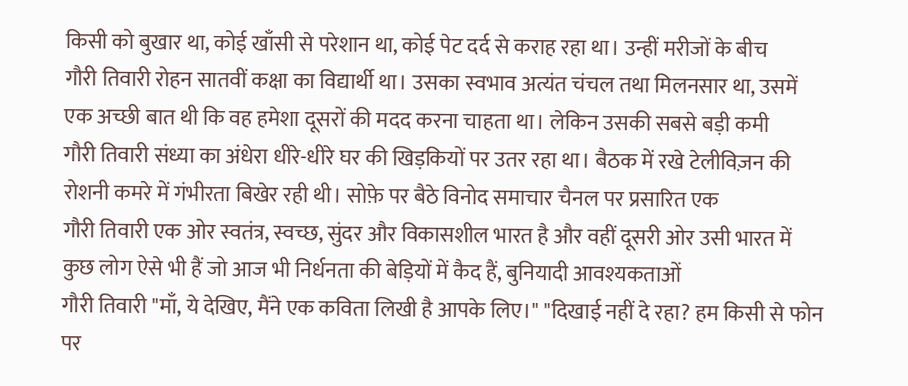किसी को बुखार था, कोई खाँसी से परेशान था, कोई पेट दर्द से कराह रहा था। उन्हीं मरीजों के बीच
गौरी तिवारी रोहन सातवीं कक्षा का विद्यार्थी था। उसका स्वभाव अत्यंत चंचल तथा मिलनसार था, उसमें एक अच्छी बात थी कि वह हमेशा दूसरों की मदद करना चाहता था। लेकिन उसकी सबसे बड़ी कमी
गौरी तिवारी संध्या का अंधेरा धीरे-धीरे घर की खिड़कियों पर उतर रहा था। बैठक में रखे टेलीविज़न की रोशनी कमरे में गंभीरता बिखेर रही थी। सोफ़े पर बैठे विनोद समाचार चैनल पर प्रसारित एक
गौरी तिवारी एक ओर स्वतंत्र, स्वच्छ, सुंदर और विकासशील भारत है और वहीं दूसरी ओर उसी भारत में कुछ लोग ऐसे भी हैं जो आज भी निर्धनता की बेड़ियों में कैद हैं, बुनियादी आवश्यकताओं
गौरी तिवारी "माँ, ये देखिए, मैंने एक कविता लिखी है आपके लिए।" "दिखाई नहीं दे रहा? हम किसी से फोन पर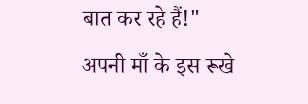बात कर रहे हैं!" अपनी माँ के इस रूखे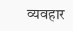व्यवहार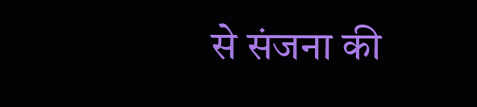से संजना की